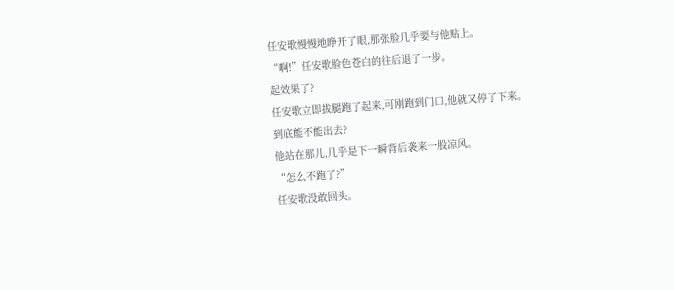任安歌慢慢地睁开了眼,那张脸几乎要与他贴上。
“啊!”任安歌脸色苍白的往后退了一步。
起效果了?
任安歌立即拔腿跑了起来,可刚跑到门口,他就又停了下来。
到底能不能出去?
他站在那儿,几乎是下一瞬背后袭来一股凉风。
“怎么不跑了?”
任安歌没敢回头。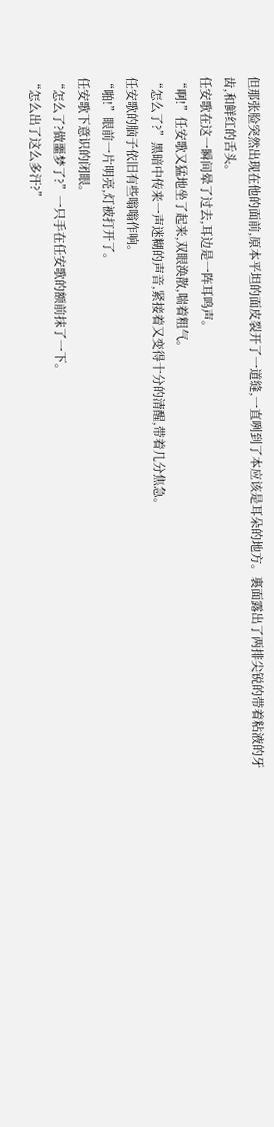但那张脸突然出现在他的面前,原本平坦的面皮裂开了一道缝,一直咧到了本应该是耳朵的地方。裏面露出了两排尖锐的带着粘液的牙齿,和鲜红的舌头。
任安歌在这一瞬间晕了过去,耳边是一阵耳鸣声。
“啊!”任安歌又猛地坐了起来,双眼涣散,喘着粗气。
“怎么了?”黑暗中传来一声迷糊的声音,紧接着又变得十分的清醒,带着几分焦急。
任安歌的脑子依旧有些嗡嗡作响。
“啪!”眼前一片明亮,灯被打开了。
任安歌下意识的闭眼。
“怎么了?做噩梦了?”一只手在任安歌的额前抹了一下。
“怎么出了这么多汗?”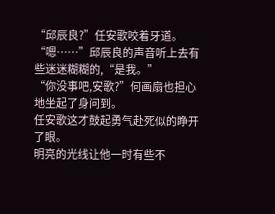“邱辰良?”任安歌咬着牙道。
“嗯……”邱辰良的声音听上去有些迷迷糊糊的,“是我。”
“你没事吧,安歌?”何画扇也担心地坐起了身问到。
任安歌这才鼓起勇气赴死似的睁开了眼。
明亮的光线让他一时有些不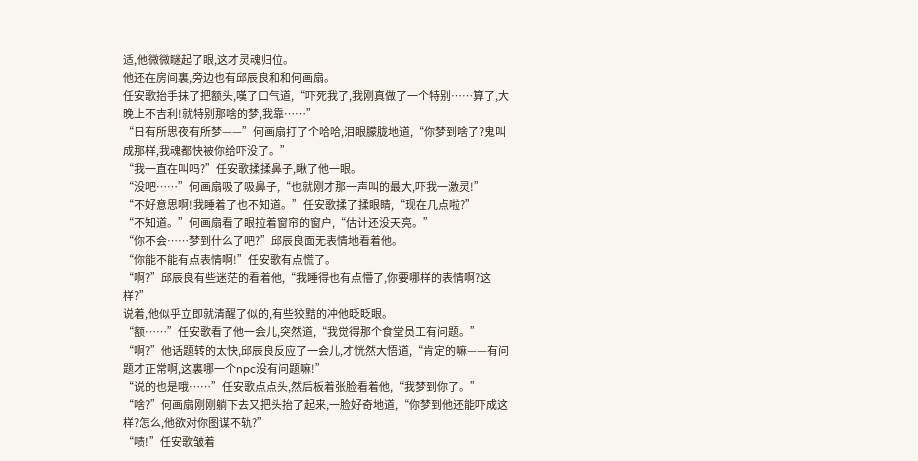适,他微微瞇起了眼,这才灵魂归位。
他还在房间裏,旁边也有邱辰良和和何画扇。
任安歌抬手抹了把额头,嘆了口气道,“吓死我了,我刚真做了一个特别……算了,大晚上不吉利!就特别那啥的梦,我靠……”
“日有所思夜有所梦——”何画扇打了个哈哈,泪眼朦胧地道,“你梦到啥了?鬼叫成那样,我魂都快被你给吓没了。”
“我一直在叫吗?”任安歌揉揉鼻子,瞅了他一眼。
“没吧……”何画扇吸了吸鼻子,“也就刚才那一声叫的最大,吓我一激灵!”
“不好意思啊!我睡着了也不知道。”任安歌揉了揉眼睛,“现在几点啦?”
“不知道。”何画扇看了眼拉着窗帘的窗户,“估计还没天亮。”
“你不会……梦到什么了吧?”邱辰良面无表情地看着他。
“你能不能有点表情啊!”任安歌有点慌了。
“啊?”邱辰良有些迷茫的看着他,“我睡得也有点懵了,你要哪样的表情啊?这样?”
说着,他似乎立即就清醒了似的,有些狡黠的冲他眨眨眼。
“额……”任安歌看了他一会儿,突然道,“我觉得那个食堂员工有问题。”
“啊?”他话题转的太快,邱辰良反应了一会儿,才恍然大悟道,“肯定的嘛——有问题才正常啊,这裏哪一个npc没有问题嘛!”
“说的也是哦……”任安歌点点头,然后板着张脸看着他,“我梦到你了。”
“啥?”何画扇刚刚躺下去又把头抬了起来,一脸好奇地道,“你梦到他还能吓成这样?怎么,他欲对你图谋不轨?”
“啧!”任安歌皱着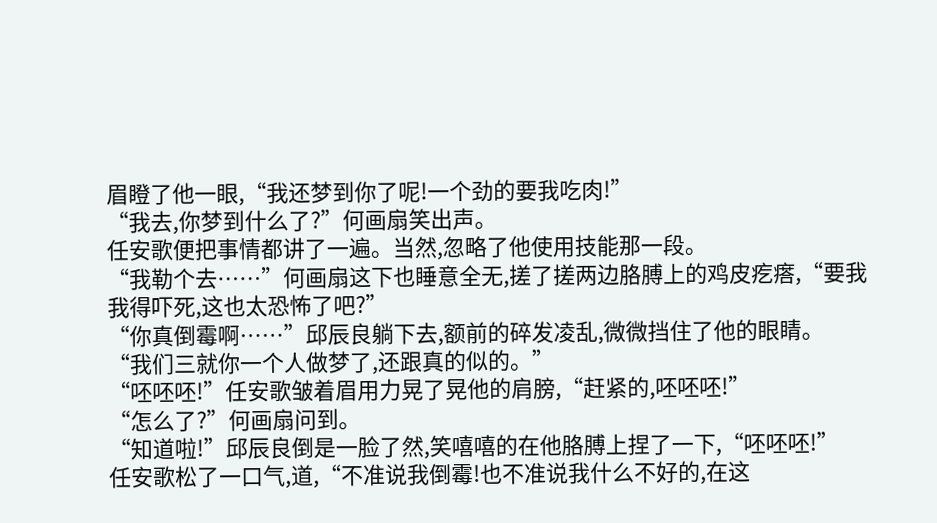眉瞪了他一眼,“我还梦到你了呢!一个劲的要我吃肉!”
“我去,你梦到什么了?”何画扇笑出声。
任安歌便把事情都讲了一遍。当然,忽略了他使用技能那一段。
“我勒个去……”何画扇这下也睡意全无,搓了搓两边胳膊上的鸡皮疙瘩,“要我我得吓死,这也太恐怖了吧?”
“你真倒霉啊……”邱辰良躺下去,额前的碎发凌乱,微微挡住了他的眼睛。
“我们三就你一个人做梦了,还跟真的似的。”
“呸呸呸!”任安歌皱着眉用力晃了晃他的肩膀,“赶紧的,呸呸呸!”
“怎么了?”何画扇问到。
“知道啦!”邱辰良倒是一脸了然,笑嘻嘻的在他胳膊上捏了一下,“呸呸呸!”
任安歌松了一口气,道,“不准说我倒霉!也不准说我什么不好的,在这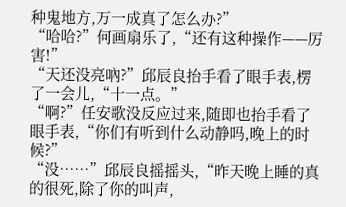种鬼地方,万一成真了怎么办?”
“哈哈?”何画扇乐了,“还有这种操作——厉害!”
“天还没亮吶?”邱辰良抬手看了眼手表,楞了一会儿,“十一点。”
“啊?”任安歌没反应过来,随即也抬手看了眼手表,“你们有听到什么动静吗,晚上的时候?”
“没……”邱辰良摇摇头,“昨天晚上睡的真的很死,除了你的叫声,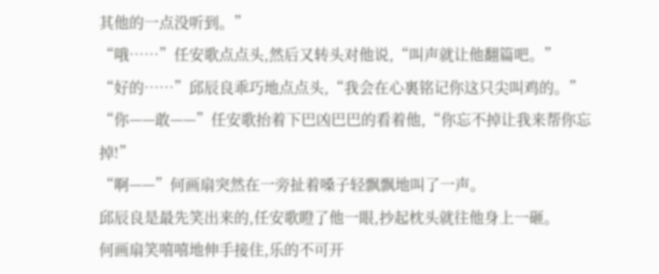其他的一点没听到。”
“哦……”任安歌点点头,然后又转头对他说,“叫声就让他翻篇吧。”
“好的……”邱辰良乖巧地点点头,“我会在心裏铭记你这只尖叫鸡的。”
“你——敢——”任安歌抬着下巴凶巴巴的看着他,“你忘不掉让我来帮你忘掉!”
“啊——”何画扇突然在一旁扯着嗓子轻飘飘地叫了一声。
邱辰良是最先笑出来的,任安歌瞪了他一眼,抄起枕头就往他身上一砸。
何画扇笑嘻嘻地伸手接住,乐的不可开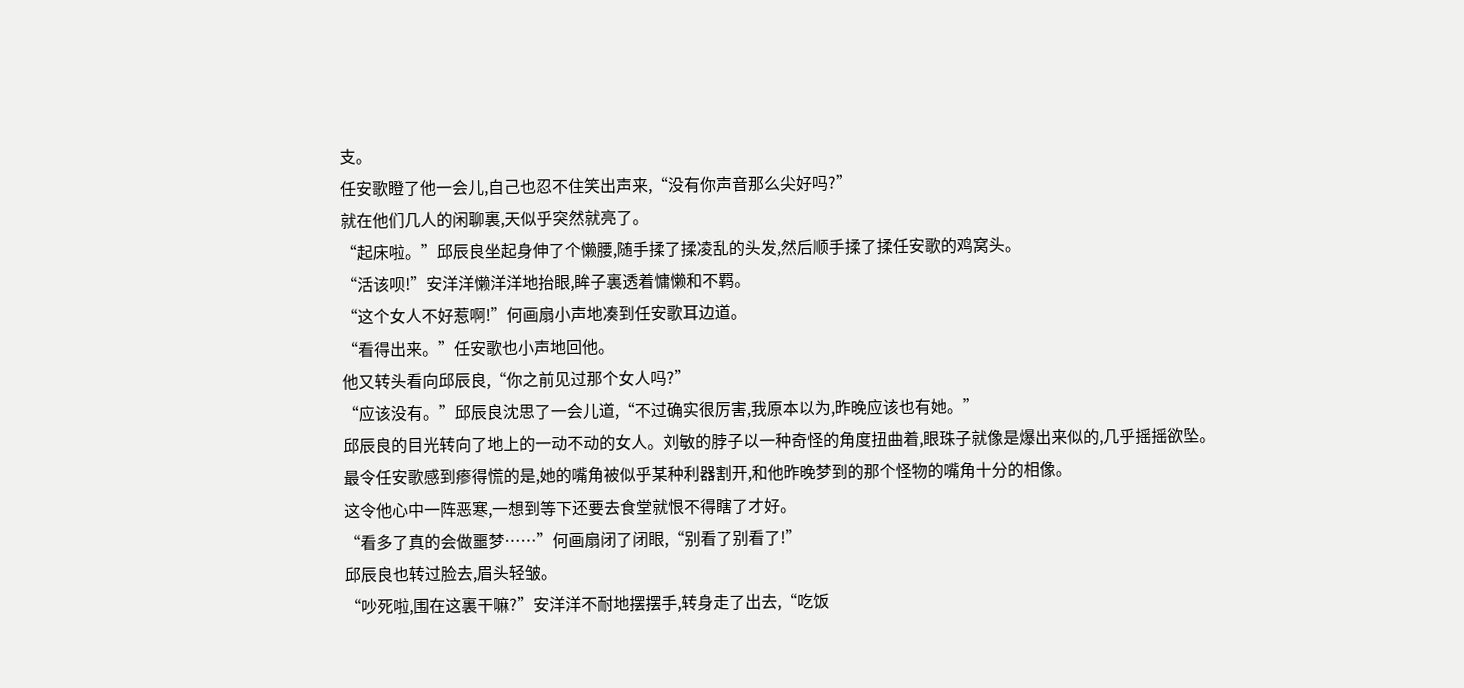支。
任安歌瞪了他一会儿,自己也忍不住笑出声来,“没有你声音那么尖好吗?”
就在他们几人的闲聊裏,天似乎突然就亮了。
“起床啦。”邱辰良坐起身伸了个懒腰,随手揉了揉凌乱的头发,然后顺手揉了揉任安歌的鸡窝头。
“活该呗!”安洋洋懒洋洋地抬眼,眸子裏透着慵懒和不羁。
“这个女人不好惹啊!”何画扇小声地凑到任安歌耳边道。
“看得出来。”任安歌也小声地回他。
他又转头看向邱辰良,“你之前见过那个女人吗?”
“应该没有。”邱辰良沈思了一会儿道,“不过确实很厉害,我原本以为,昨晚应该也有她。”
邱辰良的目光转向了地上的一动不动的女人。刘敏的脖子以一种奇怪的角度扭曲着,眼珠子就像是爆出来似的,几乎摇摇欲坠。
最令任安歌感到瘆得慌的是,她的嘴角被似乎某种利器割开,和他昨晚梦到的那个怪物的嘴角十分的相像。
这令他心中一阵恶寒,一想到等下还要去食堂就恨不得瞎了才好。
“看多了真的会做噩梦……”何画扇闭了闭眼,“别看了别看了!”
邱辰良也转过脸去,眉头轻皱。
“吵死啦,围在这裏干嘛?”安洋洋不耐地摆摆手,转身走了出去,“吃饭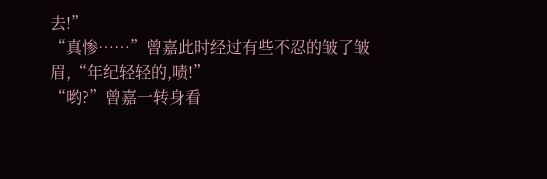去!”
“真惨……”曾嘉此时经过有些不忍的皱了皱眉,“年纪轻轻的,啧!”
“哟?”曾嘉一转身看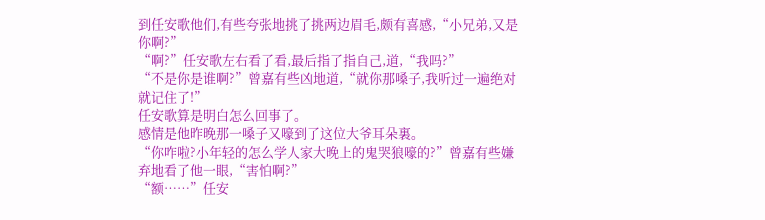到任安歌他们,有些夸张地挑了挑两边眉毛,颇有喜感,“小兄弟,又是你啊?”
“啊?”任安歌左右看了看,最后指了指自己,道,“我吗?”
“不是你是谁啊?”曾嘉有些凶地道,“就你那嗓子,我听过一遍绝对就记住了!”
任安歌算是明白怎么回事了。
感情是他昨晚那一嗓子又嚎到了这位大爷耳朵裏。
“你咋啦?小年轻的怎么学人家大晚上的鬼哭狼嚎的?”曾嘉有些嫌弃地看了他一眼,“害怕啊?”
“额……”任安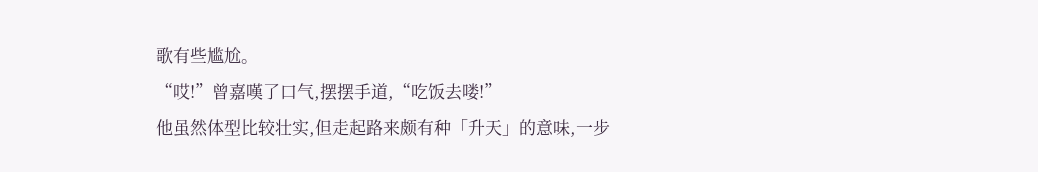歌有些尴尬。
“哎!”曾嘉嘆了口气,摆摆手道,“吃饭去喽!”
他虽然体型比较壮实,但走起路来颇有种「升天」的意味,一步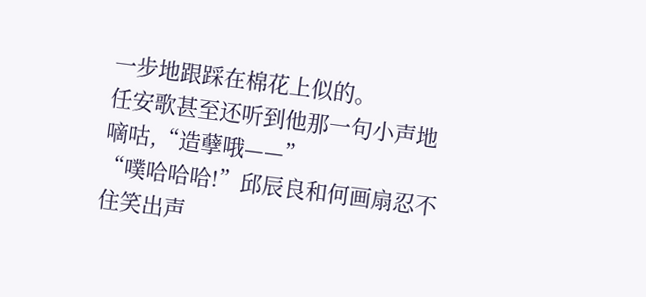一步地跟踩在棉花上似的。
任安歌甚至还听到他那一句小声地嘀咕,“造孽哦——”
“噗哈哈哈!”邱辰良和何画扇忍不住笑出声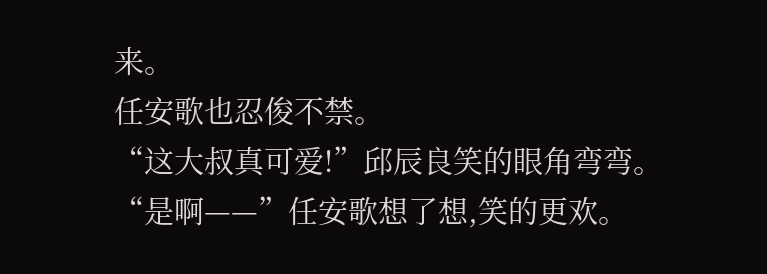来。
任安歌也忍俊不禁。
“这大叔真可爱!”邱辰良笑的眼角弯弯。
“是啊——”任安歌想了想,笑的更欢。